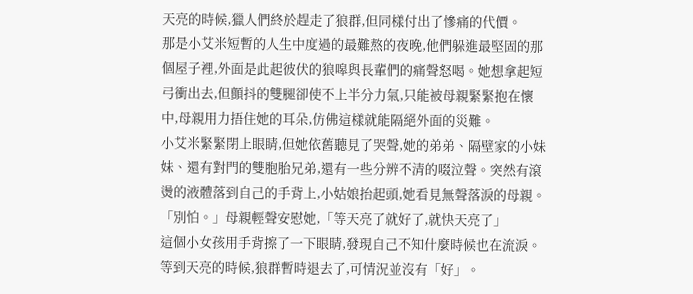天亮的時候,獵人們終於趕走了狼群,但同樣付出了慘痛的代價。
那是小艾米短暫的人生中度過的最難熬的夜晚,他們躲進最堅固的那個屋子裡,外面是此起彼伏的狼嗥與長輩們的痛聲怒喝。她想拿起短弓衝出去,但顫抖的雙腿卻使不上半分力氣,只能被母親緊緊抱在懷中,母親用力捂住她的耳朵,仿佛這樣就能隔絕外面的災難。
小艾米緊緊閉上眼睛,但她依舊聽見了哭聲,她的弟弟、隔壁家的小妹妹、還有對門的雙胞胎兄弟,還有一些分辨不清的啜泣聲。突然有滾燙的液體落到自己的手背上,小姑娘抬起頭,她看見無聲落淚的母親。
「別怕。」母親輕聲安慰她,「等天亮了就好了,就快天亮了」
這個小女孩用手背擦了一下眼睛,發現自己不知什麼時候也在流淚。
等到天亮的時候,狼群暫時退去了,可情況並沒有「好」。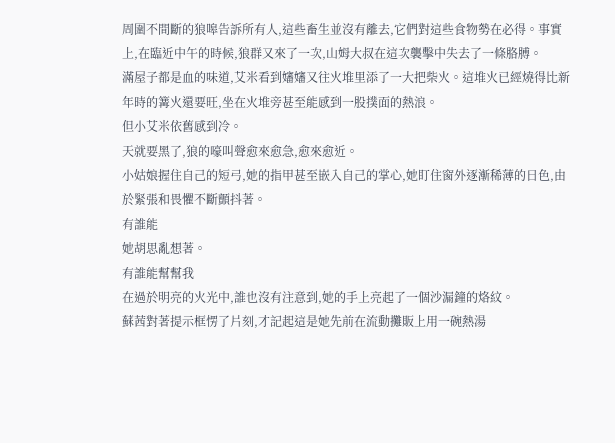周圍不間斷的狼嗥告訴所有人,這些畜生並沒有離去,它們對這些食物勢在必得。事實上,在臨近中午的時候,狼群又來了一次,山姆大叔在這次襲擊中失去了一條胳膊。
滿屋子都是血的味道,艾米看到嬸嬸又往火堆里添了一大把柴火。這堆火已經燒得比新年時的篝火還要旺,坐在火堆旁甚至能感到一股撲面的熱浪。
但小艾米依舊感到冷。
天就要黑了,狼的嚎叫聲愈來愈急,愈來愈近。
小姑娘握住自己的短弓,她的指甲甚至嵌入自己的掌心,她盯住窗外逐漸稀薄的日色,由於緊張和畏懼不斷顫抖著。
有誰能
她胡思亂想著。
有誰能幫幫我
在過於明亮的火光中,誰也沒有注意到,她的手上亮起了一個沙漏鐘的烙紋。
蘇茜對著提示框愣了片刻,才記起這是她先前在流動攤販上用一碗熱湯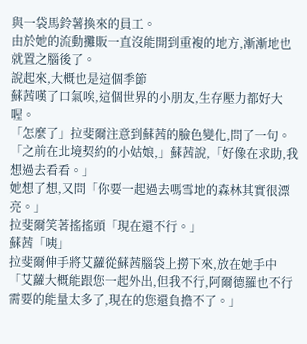與一袋馬鈴薯換來的員工。
由於她的流動攤販一直沒能開到重複的地方,漸漸地也就置之腦後了。
說起來,大概也是這個季節
蘇茜嘆了口氣唉,這個世界的小朋友,生存壓力都好大喔。
「怎麼了」拉斐爾注意到蘇茜的臉色變化,問了一句。
「之前在北境契約的小姑娘,」蘇茜說,「好像在求助,我想過去看看。」
她想了想,又問「你要一起過去嗎雪地的森林其實很漂亮。」
拉斐爾笑著搖搖頭「現在還不行。」
蘇茜「咦」
拉斐爾伸手將艾蘿從蘇茜腦袋上撈下來,放在她手中「艾蘿大概能跟您一起外出,但我不行,阿爾德羅也不行需要的能量太多了,現在的您還負擔不了。」